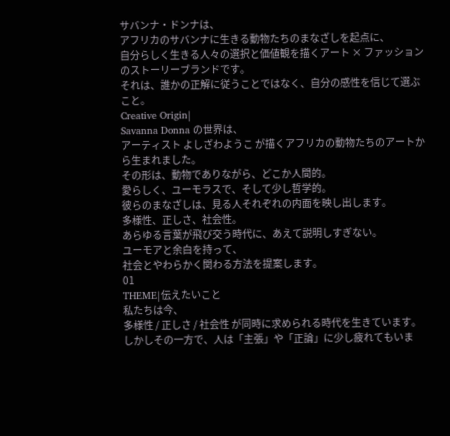サバンナ・ドンナは、
アフリカのサバンナに生きる動物たちのまなざしを起点に、
自分らしく生きる人々の選択と価値観を描くアート × ファッションのストーリーブランドです。
それは、誰かの正解に従うことではなく、自分の感性を信じて選ぶこと。
Creative Origin|
Savanna Donna の世界は、
アーティスト よしざわようこ が描くアフリカの動物たちのアートから生まれました。
その形は、動物でありながら、どこか人間的。
愛らしく、ユーモラスで、そして少し哲学的。
彼らのまなざしは、見る人それぞれの内面を映し出します。
多様性、正しさ、社会性。
あらゆる言葉が飛び交う時代に、あえて説明しすぎない。
ユーモアと余白を持って、
社会とやわらかく関わる方法を提案します。
01
THEME|伝えたいこと
私たちは今、
多様性 / 正しさ / 社会性 が同時に求められる時代を生きています。
しかしその一方で、人は「主張」や「正論」に少し疲れてもいま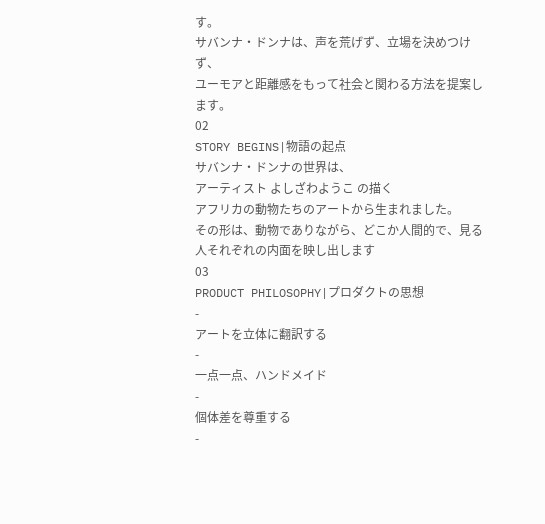す。
サバンナ・ドンナは、声を荒げず、立場を決めつけず、
ユーモアと距離感をもって社会と関わる方法を提案します。
02
STORY BEGINS|物語の起点
サバンナ・ドンナの世界は、
アーティスト よしざわようこ の描く
アフリカの動物たちのアートから生まれました。
その形は、動物でありながら、どこか人間的で、見る人それぞれの内面を映し出します
03
PRODUCT PHILOSOPHY|プロダクトの思想
-
アートを立体に翻訳する
-
一点一点、ハンドメイド
-
個体差を尊重する
-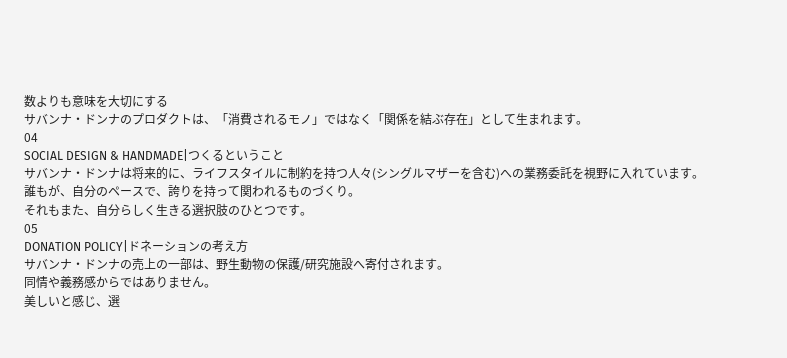数よりも意味を大切にする
サバンナ・ドンナのプロダクトは、「消費されるモノ」ではなく「関係を結ぶ存在」として生まれます。
04
SOCIAL DESIGN & HANDMADE|つくるということ
サバンナ・ドンナは将来的に、ライフスタイルに制約を持つ人々(シングルマザーを含む)への業務委託を視野に入れています。
誰もが、自分のペースで、誇りを持って関われるものづくり。
それもまた、自分らしく生きる選択肢のひとつです。
05
DONATION POLICY|ドネーションの考え方
サバンナ・ドンナの売上の一部は、野生動物の保護/研究施設へ寄付されます。
同情や義務感からではありません。
美しいと感じ、選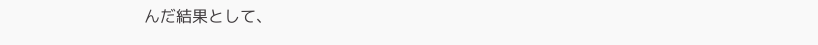んだ結果として、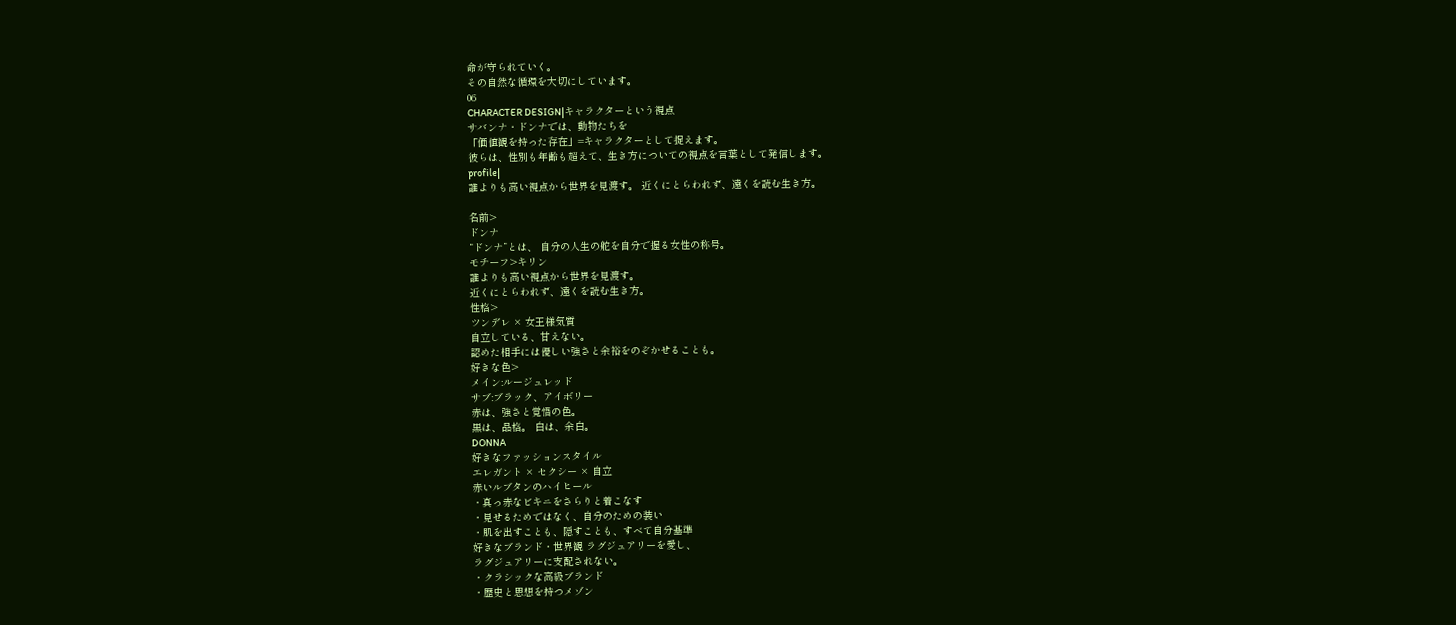命が守られていく。
その自然な循環を大切にしています。
06
CHARACTER DESIGN|キャラクターという視点
サバンナ・ドンナでは、動物たちを
「価値観を持った存在」=キャラクターとして捉えます。
彼らは、性別も年齢も超えて、生き方についての視点を言葉として発信します。
profile|
誰よりも高い視点から世界を見渡す。 近くにとらわれず、遠くを読む生き方。

名前>
ドンナ
“ドンナ”とは、 自分の人生の舵を自分で握る女性の称号。
モチーフ>キリン
誰よりも高い視点から世界を見渡す。
近くにとらわれず、遠くを読む生き方。
性格>
ツンデレ × 女王様気質
自立している、甘えない。
認めた相手には優しい強さと余裕をのぞかせることも。
好きな色>
メイン:ルージュレッド
サブ:ブラック、アイボリー
赤は、強さと覚悟の色。
黒は、品格。 白は、余白。
DONNA
好きなファッションスタイル
エレガント × セクシー × 自立
赤いルブタンのハイヒール
・真っ赤なビキニをさらりと着こなす
・見せるためではなく、自分のための装い
・肌を出すことも、隠すことも、すべて自分基準
好きなブランド・世界観 ラグジュアリーを愛し、
ラグジュアリーに支配されない。
・クラシックな高級ブランド
・歴史と思想を持つメゾン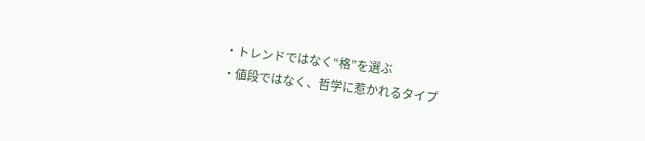・トレンドではなく“格”を選ぶ
・値段ではなく、哲学に惹かれるタイプ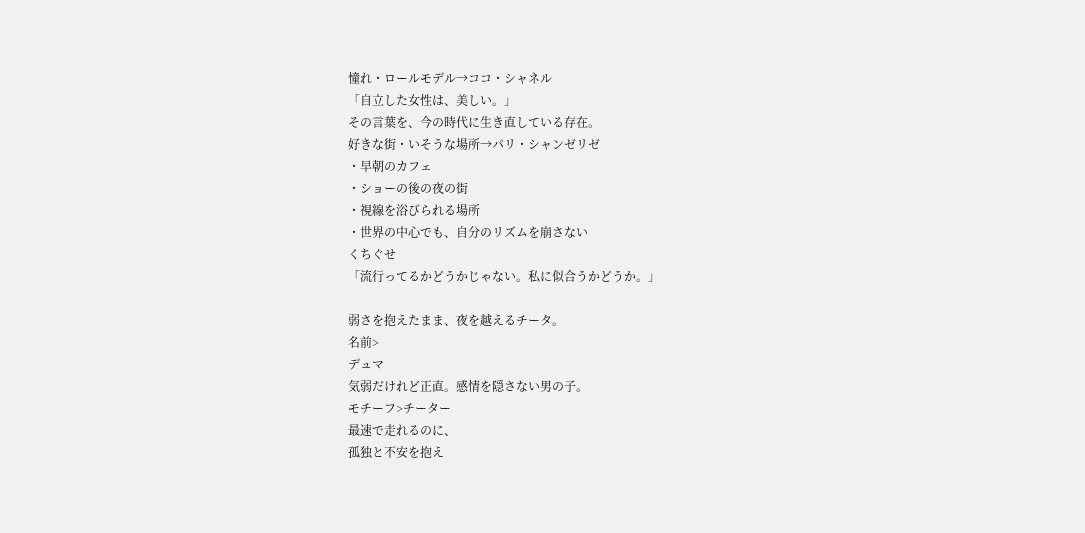憧れ・ロールモデル→ココ・シャネル
「自立した女性は、美しい。」
その言葉を、今の時代に生き直している存在。
好きな街・いそうな場所→パリ・シャンゼリゼ
・早朝のカフェ
・ショーの後の夜の街
・視線を浴びられる場所
・世界の中心でも、自分のリズムを崩さない
くちぐせ
「流行ってるかどうかじゃない。私に似合うかどうか。」

弱さを抱えたまま、夜を越えるチータ。
名前>
デュマ
気弱だけれど正直。感情を隠さない男の子。
モチーフ>チーター
最速で走れるのに、
孤独と不安を抱え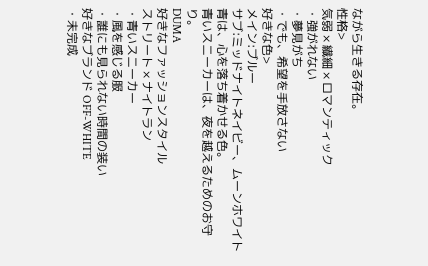ながら生きる存在。
性格>
気弱 × 繊細 × ロマンティック
・強がれない
・夢見がち
・でも、希望を手放さない
好きな色>
メイン:ブルー
サブ:ミッドナイトネイビー、ムーンホワイト
青は、心を落ち着かせる色。
青いスニーカーは、夜を越えるためのお守り。
DUMA
好きなファッションスタイル
ストリート × ナイトラン
・青いスニーカー
・風を感じる服
・誰にも見られない時間の装い
好きなブランド OFF-WHITE
・未完成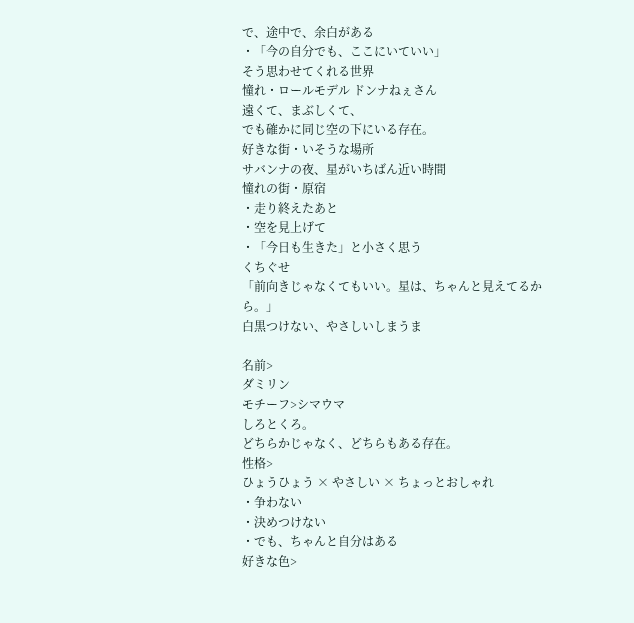で、途中で、余白がある
・「今の自分でも、ここにいていい」
そう思わせてくれる世界
憧れ・ロールモデル ドンナねぇさん
遠くて、まぶしくて、
でも確かに同じ空の下にいる存在。
好きな街・いそうな場所
サバンナの夜、星がいちばん近い時間
憧れの街・原宿
・走り終えたあと
・空を見上げて
・「今日も生きた」と小さく思う
くちぐせ
「前向きじゃなくてもいい。星は、ちゃんと見えてるから。」
白黒つけない、やさしいしまうま

名前>
ダミリン
モチーフ>シマウマ
しろとくろ。
どちらかじゃなく、どちらもある存在。
性格>
ひょうひょう × やさしい × ちょっとおしゃれ
・争わない
・決めつけない
・でも、ちゃんと自分はある
好きな色>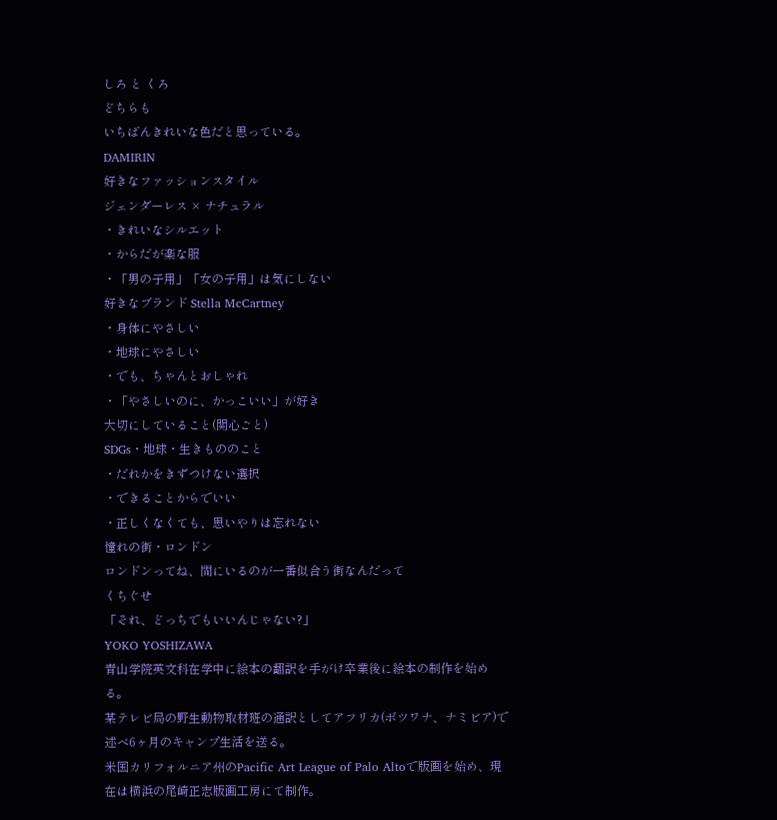しろ と くろ
どちらも
いちばんきれいな色だと思っている。
DAMIRIN
好きなファッションスタイル
ジェンダーレス × ナチュラル
・きれいなシルエット
・からだが楽な服
・「男の子用」「女の子用」は気にしない
好きなブランド Stella McCartney
・身体にやさしい
・地球にやさしい
・でも、ちゃんとおしゃれ
・「やさしいのに、かっこいい」が好き
大切にしていること(関心ごと)
SDGs・地球・生きもののこと
・だれかをきずつけない選択
・できることからでいい
・正しくなくても、思いやりは忘れない
憧れの街・ロンドン
ロンドンってね、間にいるのが一番似合う街なんだって
くちぐせ
「それ、どっちでもいいんじゃない?」
YOKO YOSHIZAWA
青山学院英文科在学中に絵本の翻訳を手がけ卒業後に絵本の制作を始める。
某テレビ局の野生動物取材班の通訳としてアフリカ(ボツワナ、ナミビア)で述べ6ヶ月のキャンプ生活を送る。
米国カリフォルニア州のPacific Art League of Palo Altoで版画を始め、現在は横浜の尾崎正志版画工房にて制作。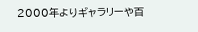2000年よりギャラリーや百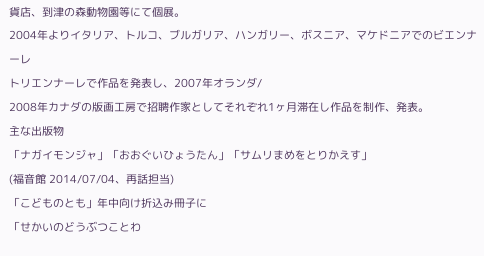貨店、到津の森動物園等にて個展。
2004年よりイタリア、トルコ、ブルガリア、ハンガリー、ボスニア、マケドニアでのビエンナーレ
トリエンナーレで作品を発表し、2007年オランダ/
2008年カナダの版画工房で招聘作家としてそれぞれ1ヶ月滞在し作品を制作、発表。
主な出版物
「ナガイモンジャ」「おおぐいひょうたん」「サムリまめをとりかえす」
(福音館 2014/07/04、再話担当)
「こどものとも」年中向け折込み冊子に
「せかいのどうぶつことわ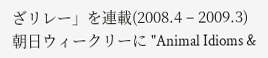ざリレー」を連載(2008.4 – 2009.3)
朝日ウィークリーに "Animal Idioms &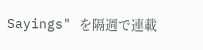Sayings" を隔週で連載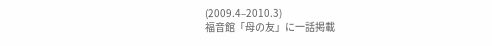(2009.4–2010.3)
福音館「母の友」に一話掲載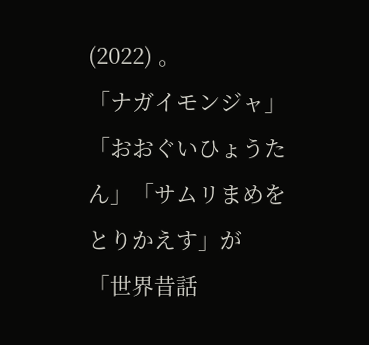(2022) 。
「ナガイモンジャ」「おおぐいひょうたん」「サムリまめをとりかえす」が
「世界昔話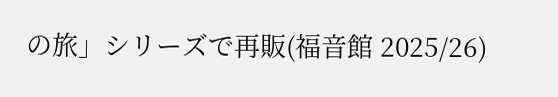の旅」シリーズで再販(福音館 2025/26)